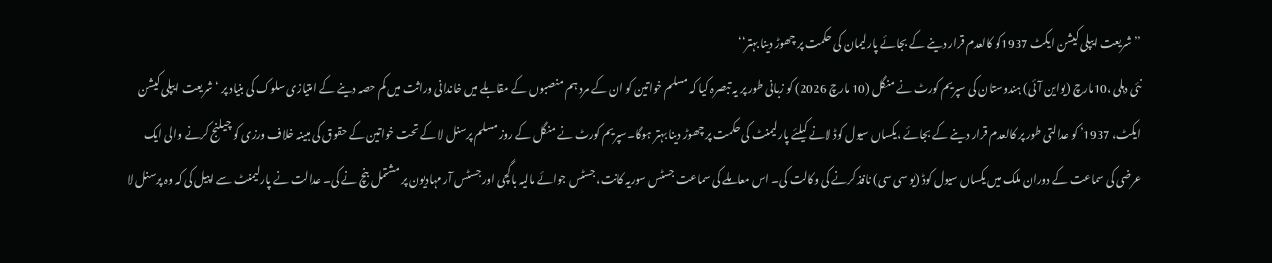’’شریعت ایپلی کیشن ایکٹ 1937کو کالعدم قرار دینے کے بجائے پارلیمان کی حکمت پر چھوڑ دینا بہتر‘‘
نئی دہلی ،10مارچ (یواین آئی) ہندوستان کی سپریم کورٹ نے منگل (10 مارچ 2026) کو زبانی طور پر یہ تبصرہ کیا کہ مسلم خواتین کو ان کے مرد ہم منصبوں کے مقابلے میں خاندانی وراثت میں کم حصہ دینے کے امتیازی سلوک کی بنیاد پر ‘شریعت ایپلی کیشن ایکٹ، 1937’ کو عدالتی طور پر کالعدم قرار دینے کے بجائے ،یکساں سیول کوڈ لانے کیلئے پارلیمنٹ کی حکمت پر چھوڑ دینا بہتر ہوگا۔سپریم کورٹ نے منگل کے روز مسلم پرسنل لا کے تحت خواتین کے حقوق کی مبینہ خلاف ورزی کو چیلنج کرنے والی ایک عرضی کی سماعت کے دوران ملک میں یکساں سیول کوڈ (یو سی سی) نافذ کرنے کی وکالت کی۔ اس معاملے کی سماعت جسٹس سوریہ کانت، جسٹس جوائے مالیہ باگچی اور جسٹس آر مہادیون پر مشتمل بنچ نے کی۔ عدالت نے پارلیمنٹ سے اپیل کی کہ وہ پرسنل لا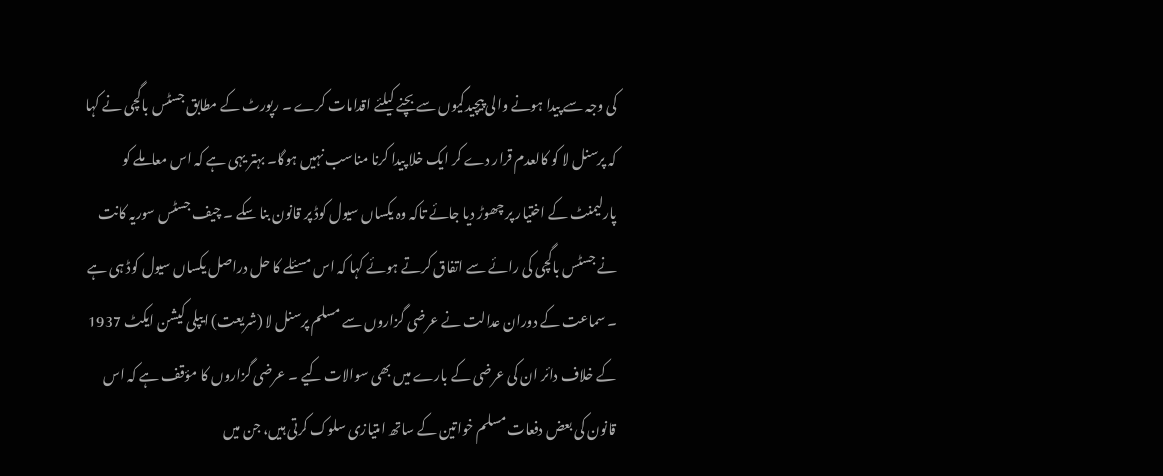کی وجہ سے پیدا ہونے والی پیچیدگیوں سے بچنے کیلئے اقدامات کرے ۔ رپورٹ کے مطابق جسٹس باگچی نے کہا کہ پرسنل لا کو کالعدم قرار دے کر ایک خلا پیدا کرنا مناسب نہیں ہوگا۔ بہتر یہی ہے کہ اس معاملے کو پارلیمنٹ کے اختیار پر چھوڑ دیا جائے تاکہ وہ یکساں سیول کوڈ پر قانون بنا سکے ۔ چیف جسٹس سوریہ کانت نے جسٹس باگچی کی رائے سے اتفاق کرتے ہوئے کہا کہ اس مسئلے کا حل دراصل یکساں سیول کوڈ ہی ہے ۔ سماعت کے دوران عدالت نے عرضی گزاروں سے مسلم پرسنل لا (شریعت) ایپلی کیشن ایکٹ 1937 کے خلاف دائر ان کی عرضی کے بارے میں بھی سوالات کیے ۔ عرضی گزاروں کا مؤقف ہے کہ اس قانون کی بعض دفعات مسلم خواتین کے ساتھ امتیازی سلوک کرتی ہیں، جن میں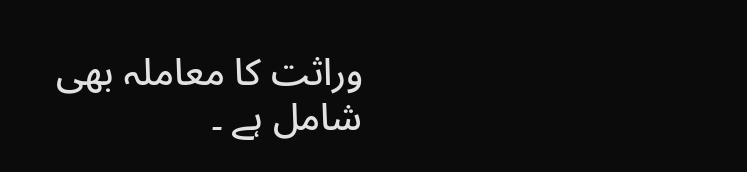وراثت کا معاملہ بھی شامل ہے ۔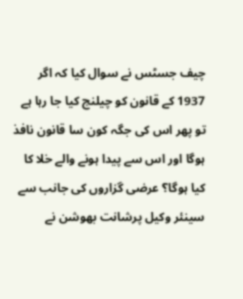چیف جسٹس نے سوال کیا کہ اگر 1937 کے قانون کو چیلنج کیا جا رہا ہے تو پھر اس کی جگہ کون سا قانون نافذ ہوگا اور اس سے پیدا ہونے والے خلا کا کیا ہوگا؟ عرضی گزاروں کی جانب سے سینئر وکیل پرشانت بھوشن نے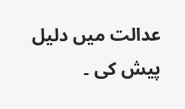عدالت میں دلیل پیش کی ۔